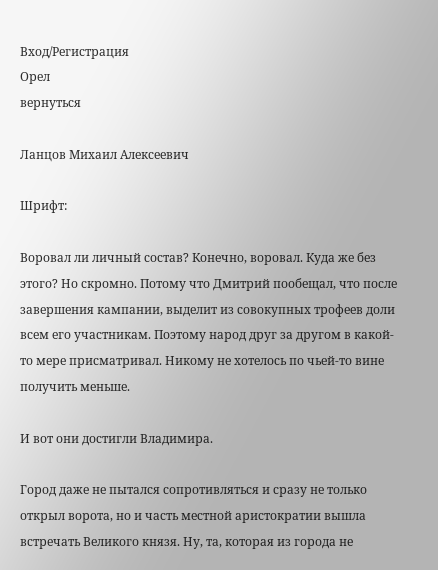Вход/Регистрация
Орел
вернуться

Ланцов Михаил Алексеевич

Шрифт:

Воровал ли личный состав? Конечно, воровал. Куда же без этого? Но скромно. Потому что Дмитрий пообещал, что после завершения кампании, выделит из совокупных трофеев доли всем его участникам. Поэтому народ друг за другом в какой-то мере присматривал. Никому не хотелось по чьей-то вине получить меньше.

И вот они достигли Владимира.

Город даже не пытался сопротивляться и сразу не только открыл ворота, но и часть местной аристократии вышла встречать Великого князя. Ну, та, которая из города не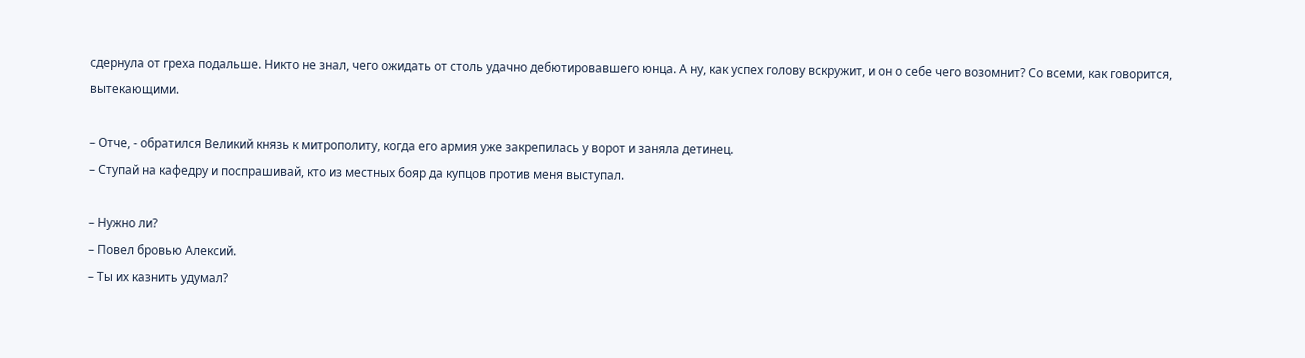сдернула от греха подальше. Никто не знал, чего ожидать от столь удачно дебютировавшего юнца. А ну, как успех голову вскружит, и он о себе чего возомнит? Со всеми, как говорится, вытекающими.

– Отче, - обратился Великий князь к митрополиту, когда его армия уже закрепилась у ворот и заняла детинец.
– Ступай на кафедру и поспрашивай, кто из местных бояр да купцов против меня выступал.

– Нужно ли?
– Повел бровью Алексий.
– Ты их казнить удумал?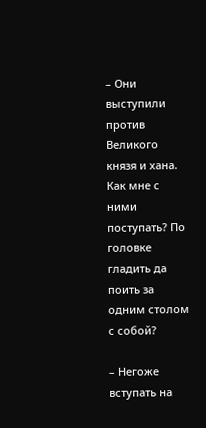– Они выступили против Великого князя и хана. Как мне с ними поступать? По головке гладить да поить за одним столом с собой?

– Негоже вступать на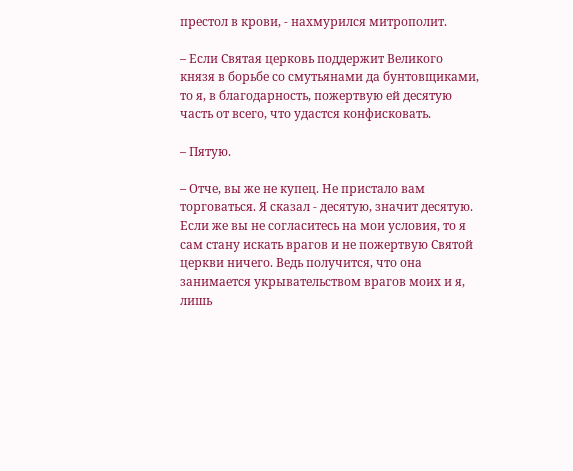престол в крови, - нахмурился митрополит.

– Если Святая церковь поддержит Великого князя в борьбе со смутьянами да бунтовщиками, то я, в благодарность, пожертвую ей десятую часть от всего, что удастся конфисковать.

– Пятую.

– Отче, вы же не купец. Не пристало вам торговаться. Я сказал - десятую, значит десятую. Если же вы не согласитесь на мои условия, то я сам стану искать врагов и не пожертвую Святой церкви ничего. Ведь получится, что она занимается укрывательством врагов моих и я, лишь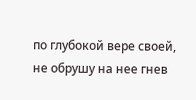по глубокой вере своей, не обрушу на нее гнев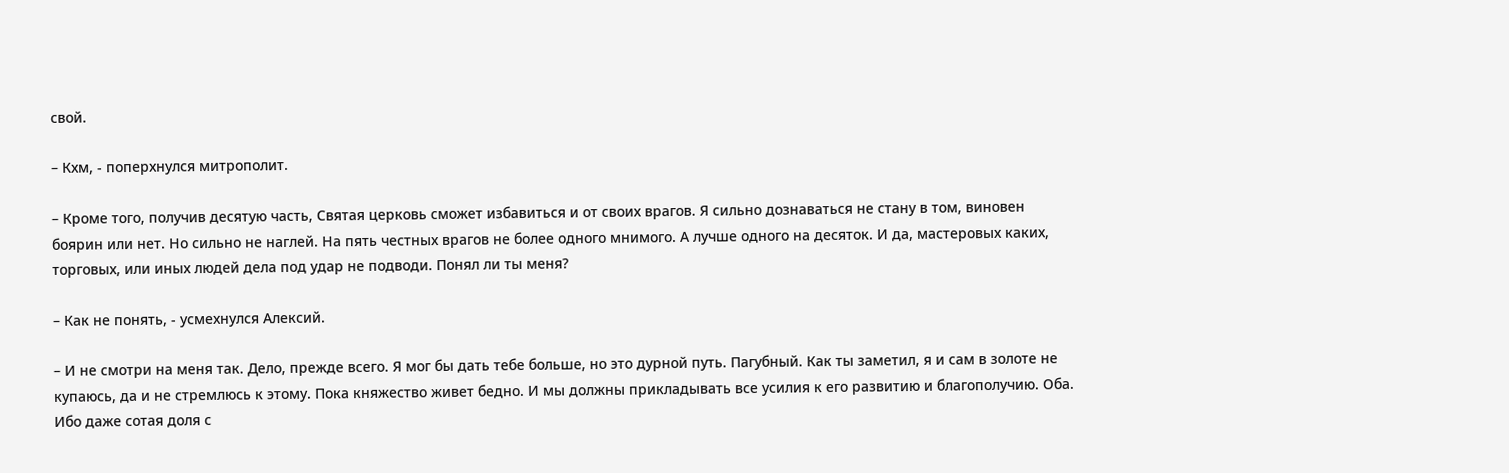свой.

– Кхм, - поперхнулся митрополит.

– Кроме того, получив десятую часть, Святая церковь сможет избавиться и от своих врагов. Я сильно дознаваться не стану в том, виновен боярин или нет. Но сильно не наглей. На пять честных врагов не более одного мнимого. А лучше одного на десяток. И да, мастеровых каких, торговых, или иных людей дела под удар не подводи. Понял ли ты меня?

– Как не понять, - усмехнулся Алексий.

– И не смотри на меня так. Дело, прежде всего. Я мог бы дать тебе больше, но это дурной путь. Пагубный. Как ты заметил, я и сам в золоте не купаюсь, да и не стремлюсь к этому. Пока княжество живет бедно. И мы должны прикладывать все усилия к его развитию и благополучию. Оба. Ибо даже сотая доля с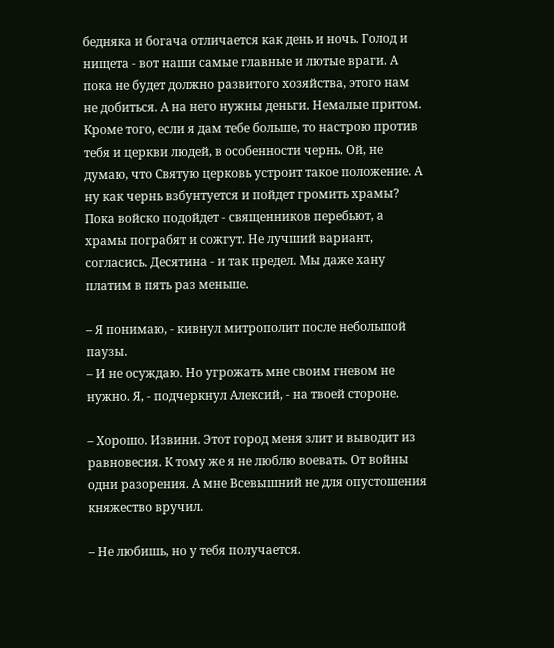бедняка и богача отличается как день и ночь. Голод и нищета - вот наши самые главные и лютые враги. А пока не будет должно развитого хозяйства, этого нам не добиться. А на него нужны деньги. Немалые притом. Кроме того, если я дам тебе больше, то настрою против тебя и церкви людей, в особенности чернь. Ой, не думаю, что Святую церковь устроит такое положение. А ну как чернь взбунтуется и пойдет громить храмы? Пока войско подойдет - священников перебьют, а храмы пограбят и сожгут. Не лучший вариант, согласись. Десятина - и так предел. Мы даже хану платим в пять раз меньше.

– Я понимаю, - кивнул митрополит после небольшой паузы.
– И не осуждаю. Но угрожать мне своим гневом не нужно. Я, - подчеркнул Алексий, - на твоей стороне.

– Хорошо. Извини. Этот город меня злит и выводит из равновесия. К тому же я не люблю воевать. От войны одни разорения. А мне Всевышний не для опустошения княжество вручил.

– Не любишь, но у тебя получается.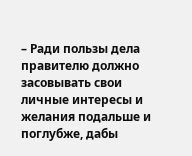– Ради пользы дела правителю должно засовывать свои личные интересы и желания подальше и поглубже, дабы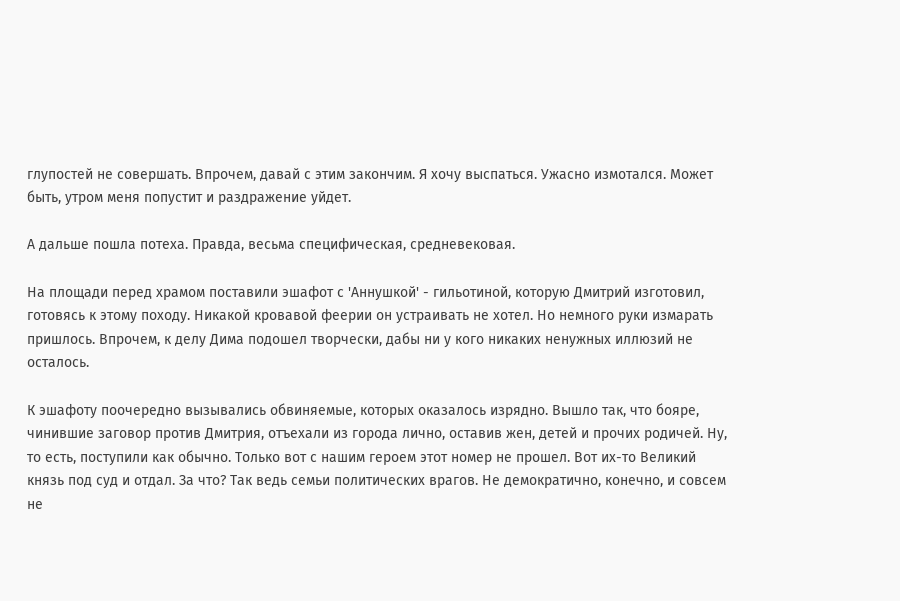глупостей не совершать. Впрочем, давай с этим закончим. Я хочу выспаться. Ужасно измотался. Может быть, утром меня попустит и раздражение уйдет.

А дальше пошла потеха. Правда, весьма специфическая, средневековая.

На площади перед храмом поставили эшафот с 'Аннушкой' - гильотиной, которую Дмитрий изготовил, готовясь к этому походу. Никакой кровавой феерии он устраивать не хотел. Но немного руки измарать пришлось. Впрочем, к делу Дима подошел творчески, дабы ни у кого никаких ненужных иллюзий не осталось.

К эшафоту поочередно вызывались обвиняемые, которых оказалось изрядно. Вышло так, что бояре, чинившие заговор против Дмитрия, отъехали из города лично, оставив жен, детей и прочих родичей. Ну, то есть, поступили как обычно. Только вот с нашим героем этот номер не прошел. Вот их-то Великий князь под суд и отдал. За что? Так ведь семьи политических врагов. Не демократично, конечно, и совсем не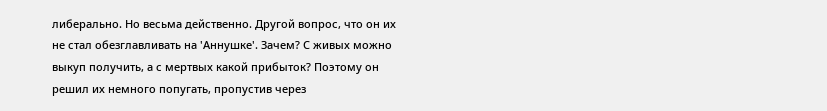либерально. Но весьма действенно. Другой вопрос, что он их не стал обезглавливать на 'Аннушке'. Зачем? С живых можно выкуп получить, а с мертвых какой прибыток? Поэтому он решил их немного попугать, пропустив через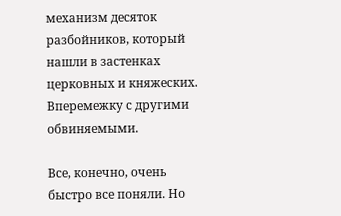механизм десяток разбойников, который нашли в застенках церковных и княжеских. Вперемежку с другими обвиняемыми.

Все, конечно, очень быстро все поняли. Но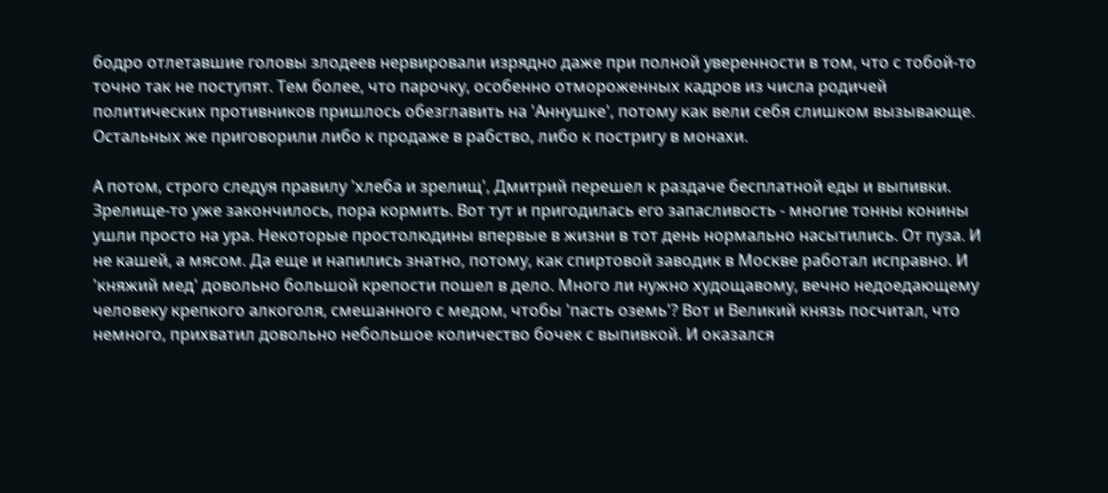бодро отлетавшие головы злодеев нервировали изрядно даже при полной уверенности в том, что с тобой-то точно так не поступят. Тем более, что парочку, особенно отмороженных кадров из числа родичей политических противников пришлось обезглавить на 'Аннушке', потому как вели себя слишком вызывающе. Остальных же приговорили либо к продаже в рабство, либо к постригу в монахи.

А потом, строго следуя правилу 'хлеба и зрелищ', Дмитрий перешел к раздаче бесплатной еды и выпивки. Зрелище-то уже закончилось, пора кормить. Вот тут и пригодилась его запасливость - многие тонны конины ушли просто на ура. Некоторые простолюдины впервые в жизни в тот день нормально насытились. От пуза. И не кашей, а мясом. Да еще и напились знатно, потому, как спиртовой заводик в Москве работал исправно. И 'княжий мед' довольно большой крепости пошел в дело. Много ли нужно худощавому, вечно недоедающему человеку крепкого алкоголя, смешанного с медом, чтобы 'пасть оземь'? Вот и Великий князь посчитал, что немного, прихватил довольно небольшое количество бочек с выпивкой. И оказался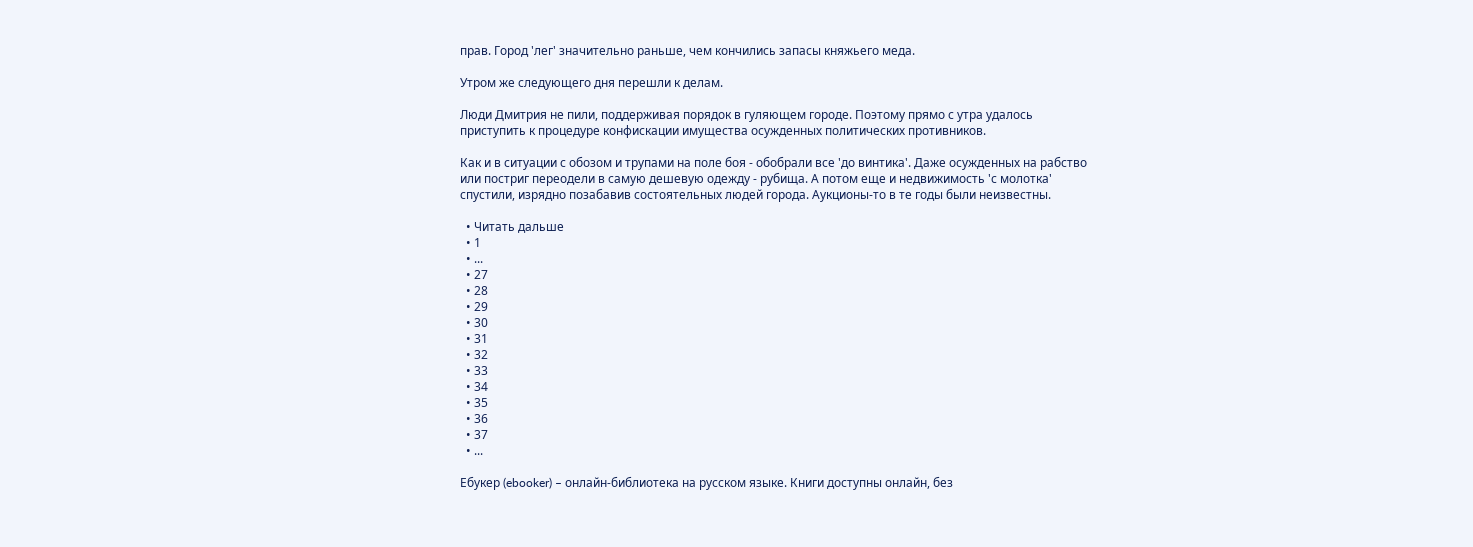прав. Город 'лег' значительно раньше, чем кончились запасы княжьего меда.

Утром же следующего дня перешли к делам.

Люди Дмитрия не пили, поддерживая порядок в гуляющем городе. Поэтому прямо с утра удалось приступить к процедуре конфискации имущества осужденных политических противников.

Как и в ситуации с обозом и трупами на поле боя - обобрали все 'до винтика'. Даже осужденных на рабство или постриг переодели в самую дешевую одежду - рубища. А потом еще и недвижимость 'с молотка' спустили, изрядно позабавив состоятельных людей города. Аукционы-то в те годы были неизвестны.

  • Читать дальше
  • 1
  • ...
  • 27
  • 28
  • 29
  • 30
  • 31
  • 32
  • 33
  • 34
  • 35
  • 36
  • 37
  • ...

Ебукер (ebooker) – онлайн-библиотека на русском языке. Книги доступны онлайн, без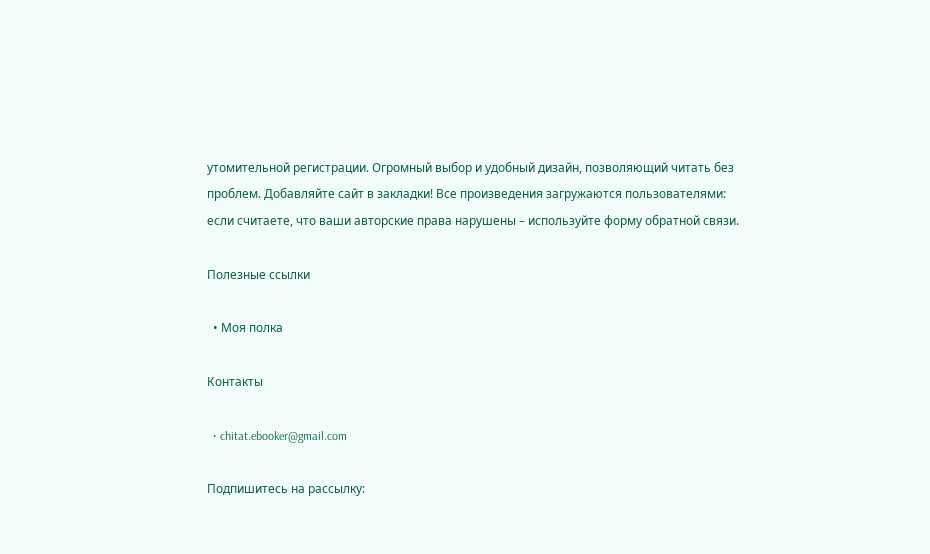утомительной регистрации. Огромный выбор и удобный дизайн, позволяющий читать без проблем. Добавляйте сайт в закладки! Все произведения загружаются пользователями: если считаете, что ваши авторские права нарушены – используйте форму обратной связи.

Полезные ссылки

  • Моя полка

Контакты

  • chitat.ebooker@gmail.com

Подпишитесь на рассылку: